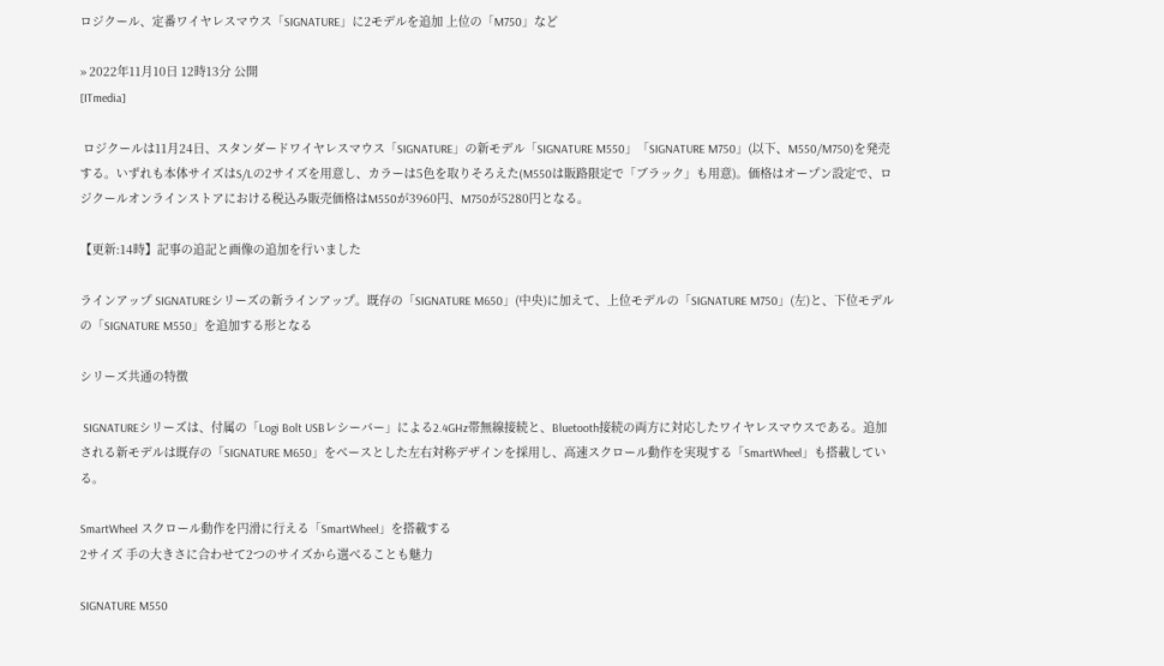ロジクール、定番ワイヤレスマウス「SIGNATURE」に2モデルを追加 上位の「M750」など

» 2022年11月10日 12時13分 公開
[ITmedia]

 ロジクールは11月24日、スタンダードワイヤレスマウス「SIGNATURE」の新モデル「SIGNATURE M550」「SIGNATURE M750」(以下、M550/M750)を発売する。いずれも本体サイズはS/Lの2サイズを用意し、カラーは5色を取りそろえた(M550は販路限定で「ブラック」も用意)。価格はオープン設定で、ロジクールオンラインストアにおける税込み販売価格はM550が3960円、M750が5280円となる。

【更新:14時】記事の追記と画像の追加を行いました

ラインアップ SIGNATUREシリーズの新ラインアップ。既存の「SIGNATURE M650」(中央)に加えて、上位モデルの「SIGNATURE M750」(左)と、下位モデルの「SIGNATURE M550」を追加する形となる

シリーズ共通の特徴

 SIGNATUREシリーズは、付属の「Logi Bolt USBレシーバー」による2.4GHz帯無線接続と、Bluetooth接続の両方に対応したワイヤレスマウスである。追加される新モデルは既存の「SIGNATURE M650」をベースとした左右対称デザインを採用し、高速スクロール動作を実現する「SmartWheel」も搭載している。

SmartWheel スクロール動作を円滑に行える「SmartWheel」を搭載する
2サイズ 手の大きさに合わせて2つのサイズから選べることも魅力

SIGNATURE M550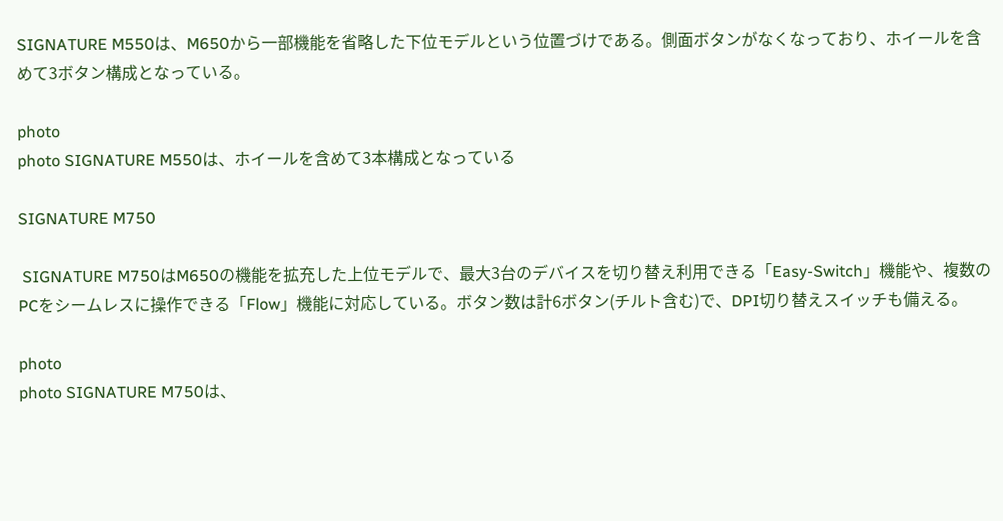SIGNATURE M550は、M650から一部機能を省略した下位モデルという位置づけである。側面ボタンがなくなっており、ホイールを含めて3ボタン構成となっている。

photo
photo SIGNATURE M550は、ホイールを含めて3本構成となっている

SIGNATURE M750

 SIGNATURE M750はM650の機能を拡充した上位モデルで、最大3台のデバイスを切り替え利用できる「Easy-Switch」機能や、複数のPCをシームレスに操作できる「Flow」機能に対応している。ボタン数は計6ボタン(チルト含む)で、DPI切り替えスイッチも備える。

photo
photo SIGNATURE M750は、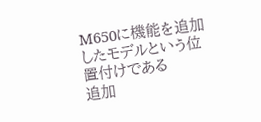M650に機能を追加したモデルという位置付けである
追加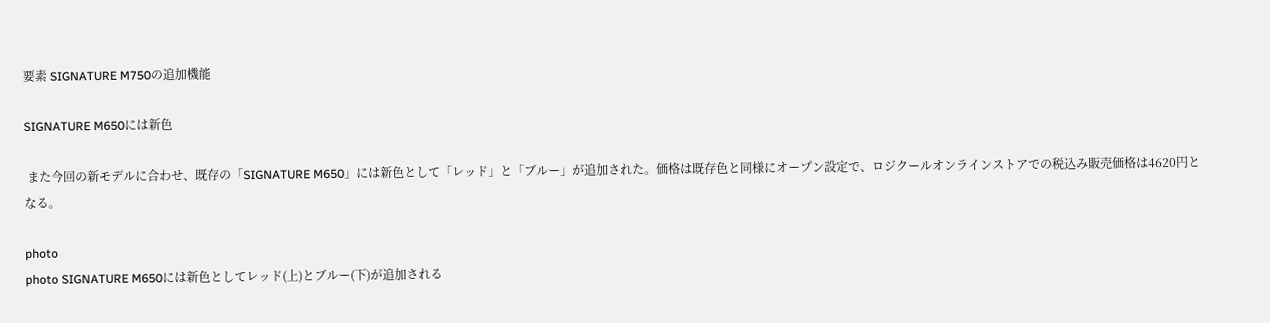要素 SIGNATURE M750の追加機能

SIGNATURE M650には新色

 また今回の新モデルに合わせ、既存の「SIGNATURE M650」には新色として「レッド」と「ブルー」が追加された。価格は既存色と同様にオープン設定で、ロジクールオンラインストアでの税込み販売価格は4620円となる。

photo
photo SIGNATURE M650には新色としてレッド(上)とブルー(下)が追加される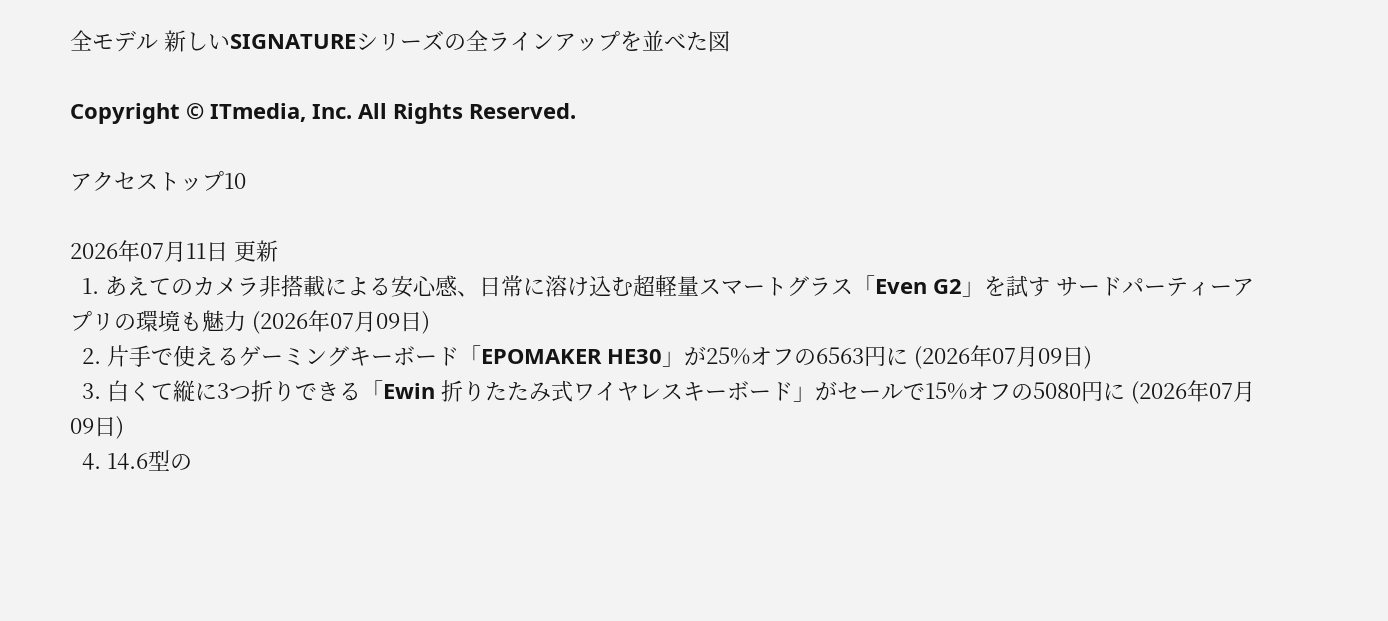全モデル 新しいSIGNATUREシリーズの全ラインアップを並べた図

Copyright © ITmedia, Inc. All Rights Reserved.

アクセストップ10

2026年07月11日 更新
  1. あえてのカメラ非搭載による安心感、日常に溶け込む超軽量スマートグラス「Even G2」を試す サードパーティーアプリの環境も魅力 (2026年07月09日)
  2. 片手で使えるゲーミングキーボード「EPOMAKER HE30」が25%オフの6563円に (2026年07月09日)
  3. 白くて縦に3つ折りできる「Ewin 折りたたみ式ワイヤレスキーボード」がセールで15%オフの5080円に (2026年07月09日)
  4. 14.6型の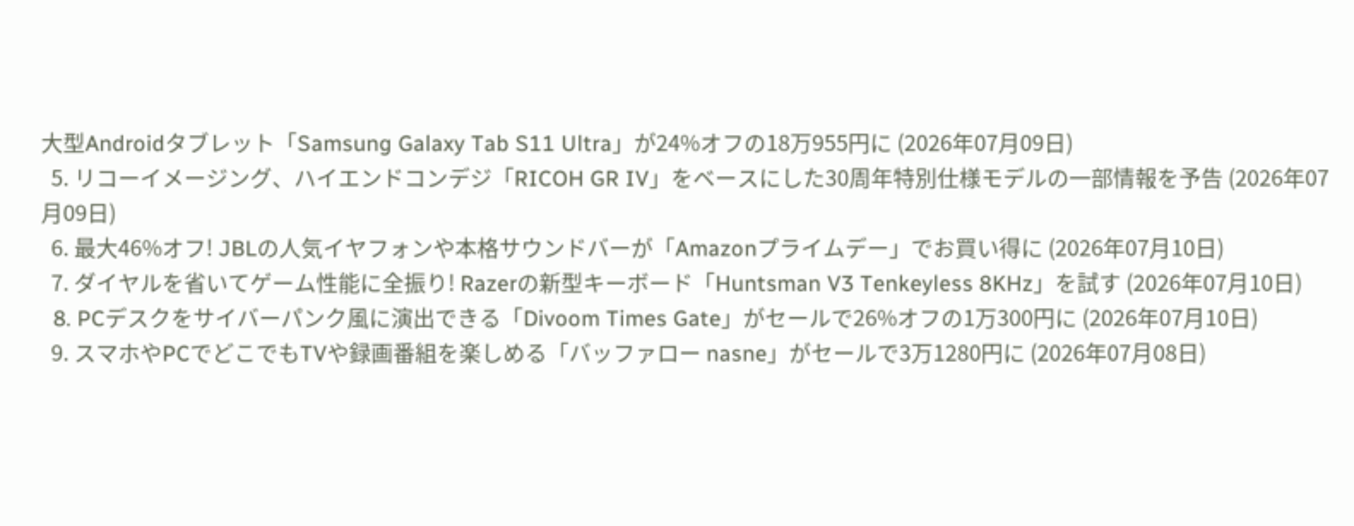大型Androidタブレット「Samsung Galaxy Tab S11 Ultra」が24%オフの18万955円に (2026年07月09日)
  5. リコーイメージング、ハイエンドコンデジ「RICOH GR IV」をベースにした30周年特別仕様モデルの一部情報を予告 (2026年07月09日)
  6. 最大46%オフ! JBLの人気イヤフォンや本格サウンドバーが「Amazonプライムデー」でお買い得に (2026年07月10日)
  7. ダイヤルを省いてゲーム性能に全振り! Razerの新型キーボード「Huntsman V3 Tenkeyless 8KHz」を試す (2026年07月10日)
  8. PCデスクをサイバーパンク風に演出できる「Divoom Times Gate」がセールで26%オフの1万300円に (2026年07月10日)
  9. スマホやPCでどこでもTVや録画番組を楽しめる「バッファロー nasne」がセールで3万1280円に (2026年07月08日)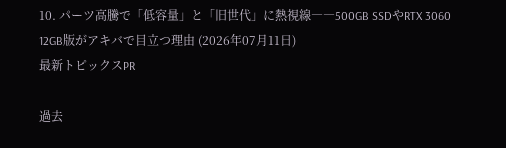10. パーツ高騰で「低容量」と「旧世代」に熱視線――500GB SSDやRTX 3060 12GB版がアキバで目立つ理由 (2026年07月11日)
最新トピックスPR

過去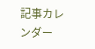記事カレンダー